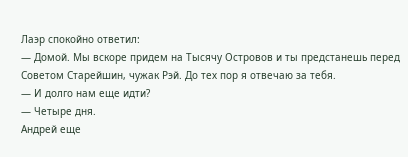Лаэр спокойно ответил:
— Домой. Мы вскоре придем на Тысячу Островов и ты предстанешь перед Советом Старейшин, чужак Рэй. До тех пор я отвечаю за тебя.
— И долго нам еще идти?
— Четыре дня.
Андрей еще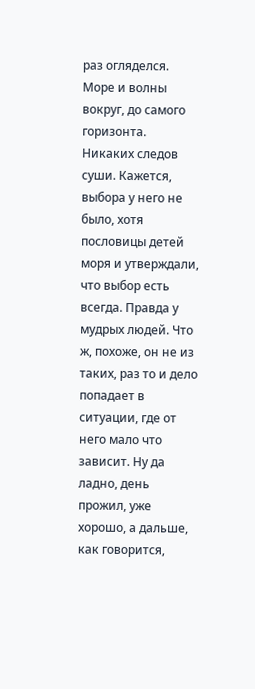раз огляделся. Море и волны вокруг, до самого горизонта. Никаких следов суши. Кажется, выбора у него не было, хотя пословицы детей моря и утверждали, что выбор есть всегда. Правда у мудрых людей. Что ж, похоже, он не из таких, раз то и дело попадает в ситуации, где от него мало что зависит. Ну да ладно, день прожил, уже хорошо, а дальше, как говорится,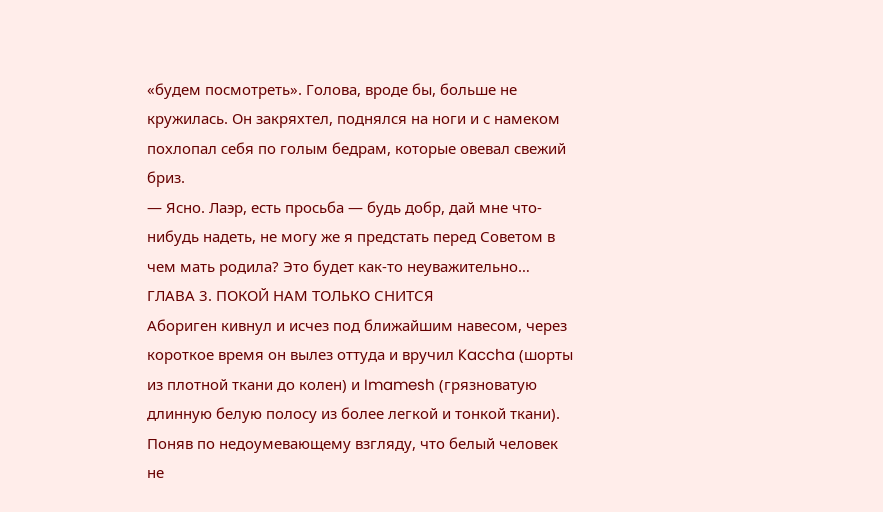«будем посмотреть». Голова, вроде бы, больше не кружилась. Он закряхтел, поднялся на ноги и с намеком похлопал себя по голым бедрам, которые овевал свежий бриз.
— Ясно. Лаэр, есть просьба — будь добр, дай мне что-нибудь надеть, не могу же я предстать перед Советом в чем мать родила? Это будет как-то неуважительно…
ГЛАВА 3. ПОКОЙ НАМ ТОЛЬКО СНИТСЯ
Абориген кивнул и исчез под ближайшим навесом, через короткое время он вылез оттуда и вручил Kaccha (шорты из плотной ткани до колен) и Imamesh (грязноватую длинную белую полосу из более легкой и тонкой ткани). Поняв по недоумевающему взгляду, что белый человек не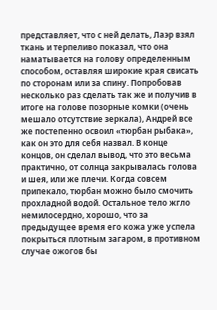представляет, что с ней делать, Лаэр взял ткань и терпеливо показал, что она наматывается на голову определенным способом, оставляя широкие края свисать по сторонам или за спину. Попробовав несколько раз сделать так же и получив в итоге на голове позорные комки (очень мешало отсутствие зеркала), Андрей все же постепенно освоил «тюрбан рыбака», как он это для себя назвал. В конце концов, он сделал вывод, что это весьма практично, от солнца закрывалась голова и шея, или же плечи. Когда совсем припекало, тюрбан можно было смочить прохладной водой. Остальное тело жгло немилосердно, хорошо, что за предыдущее время его кожа уже успела покрыться плотным загаром, в противном случае ожогов бы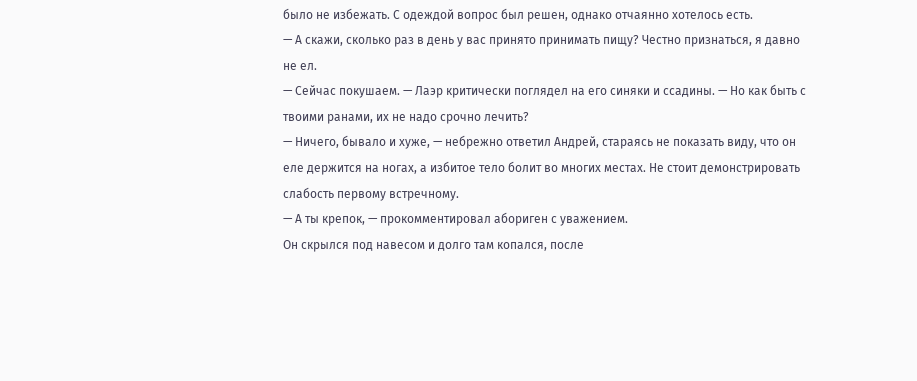было не избежать. С одеждой вопрос был решен, однако отчаянно хотелось есть.
— А скажи, сколько раз в день у вас принято принимать пищу? Честно признаться, я давно не ел.
— Сейчас покушаем. — Лаэр критически поглядел на его синяки и ссадины. — Но как быть с твоими ранами, их не надо срочно лечить?
— Ничего, бывало и хуже, — небрежно ответил Андрей, стараясь не показать виду, что он еле держится на ногах, а избитое тело болит во многих местах. Не стоит демонстрировать слабость первому встречному.
— А ты крепок, — прокомментировал абориген с уважением.
Он скрылся под навесом и долго там копался, после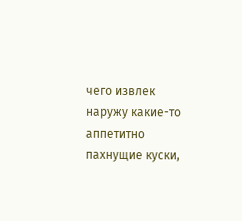чего извлек наружу какие-то аппетитно пахнущие куски,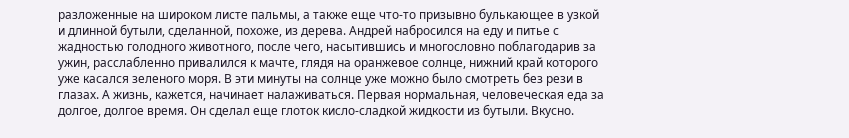разложенные на широком листе пальмы, а также еще что-то призывно булькающее в узкой и длинной бутыли, сделанной, похоже, из дерева. Андрей набросился на еду и питье с жадностью голодного животного, после чего, насытившись и многословно поблагодарив за ужин, расслабленно привалился к мачте, глядя на оранжевое солнце, нижний край которого уже касался зеленого моря. В эти минуты на солнце уже можно было смотреть без рези в глазах. А жизнь, кажется, начинает налаживаться. Первая нормальная, человеческая еда за долгое, долгое время. Он сделал еще глоток кисло-сладкой жидкости из бутыли. Вкусно.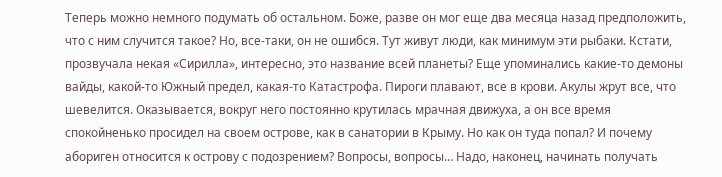Теперь можно немного подумать об остальном. Боже, разве он мог еще два месяца назад предположить, что с ним случится такое? Но, все-таки, он не ошибся. Тут живут люди, как минимум эти рыбаки. Кстати, прозвучала некая «Сирилла», интересно, это название всей планеты? Еще упоминались какие-то демоны вайды, какой-то Южный предел, какая-то Катастрофа. Пироги плавают, все в крови. Акулы жрут все, что шевелится. Оказывается, вокруг него постоянно крутилась мрачная движуха, а он все время спокойненько просидел на своем острове, как в санатории в Крыму. Но как он туда попал? И почему абориген относится к острову с подозрением? Вопросы, вопросы… Надо, наконец, начинать получать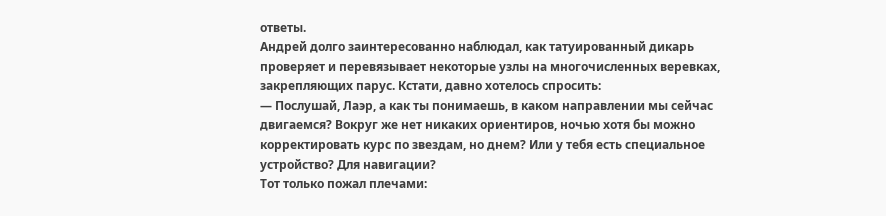ответы.
Андрей долго заинтересованно наблюдал, как татуированный дикарь проверяет и перевязывает некоторые узлы на многочисленных веревках, закрепляющих парус. Кстати, давно хотелось спросить:
— Послушай, Лаэр, а как ты понимаешь, в каком направлении мы сейчас двигаемся? Вокруг же нет никаких ориентиров, ночью хотя бы можно корректировать курс по звездам, но днем? Или у тебя есть специальное устройство? Для навигации?
Тот только пожал плечами: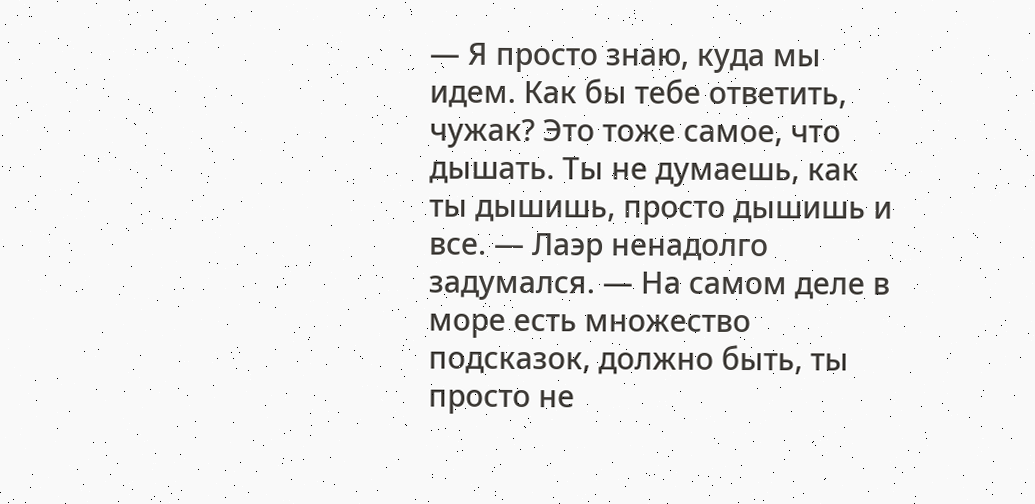— Я просто знаю, куда мы идем. Как бы тебе ответить, чужак? Это тоже самое, что дышать. Ты не думаешь, как ты дышишь, просто дышишь и все. — Лаэр ненадолго задумался. — На самом деле в море есть множество подсказок, должно быть, ты просто не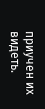приучен их видеть.